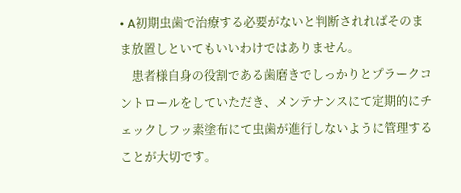• A初期虫歯で治療する必要がないと判断されればそのまま放置しといてもいいわけではありません。
    患者様自身の役割である歯磨きでしっかりとプラークコントロールをしていただき、メンテナンスにて定期的にチェックしフッ素塗布にて虫歯が進行しないように管理することが大切です。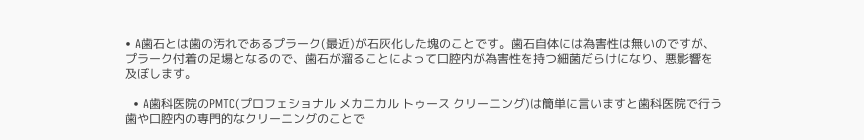• A歯石とは歯の汚れであるプラーク(最近)が石灰化した塊のことです。歯石自体には為害性は無いのですが、プラーク付着の足場となるので、歯石が溜ることによって口腔内が為害性を持つ細菌だらけになり、悪影響を及ぼします。

  • A歯科医院のPMTC(プロフェショナル メカニカル トゥース クリーニング)は簡単に言いますと歯科医院で行う歯や口腔内の専門的なクリーニングのことで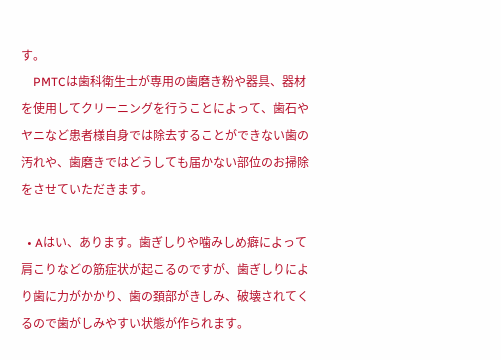す。
    PMTCは歯科衛生士が専用の歯磨き粉や器具、器材を使用してクリーニングを行うことによって、歯石やヤニなど患者様自身では除去することができない歯の汚れや、歯磨きではどうしても届かない部位のお掃除をさせていただきます。

  • Aはい、あります。歯ぎしりや噛みしめ癖によって肩こりなどの筋症状が起こるのですが、歯ぎしりにより歯に力がかかり、歯の頚部がきしみ、破壊されてくるので歯がしみやすい状態が作られます。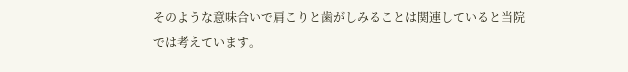そのような意味合いで肩こりと歯がしみることは関連していると当院では考えています。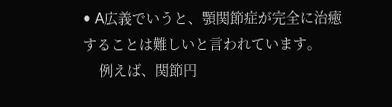• A広義でいうと、顎関節症が完全に治癒することは難しいと言われています。
    例えば、関節円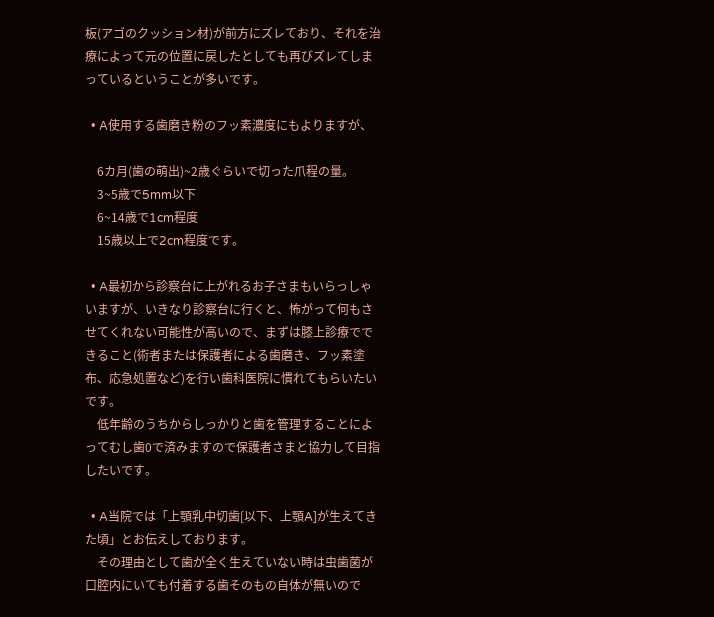板(アゴのクッション材)が前方にズレており、それを治療によって元の位置に戻したとしても再びズレてしまっているということが多いです。

  • A使用する歯磨き粉のフッ素濃度にもよりますが、

    6カ月(歯の萌出)~2歳ぐらいで切った爪程の量。
    3~5歳で5mm以下
    6~14歳で1cm程度
    15歳以上で2cm程度です。

  • A最初から診察台に上がれるお子さまもいらっしゃいますが、いきなり診察台に行くと、怖がって何もさせてくれない可能性が高いので、まずは膝上診療でできること(術者または保護者による歯磨き、フッ素塗布、応急処置など)を行い歯科医院に慣れてもらいたいです。
    低年齢のうちからしっかりと歯を管理することによってむし歯0で済みますので保護者さまと協力して目指したいです。

  • A当院では「上顎乳中切歯[以下、上顎A]が生えてきた頃」とお伝えしております。
    その理由として歯が全く生えていない時は虫歯菌が口腔内にいても付着する歯そのもの自体が無いので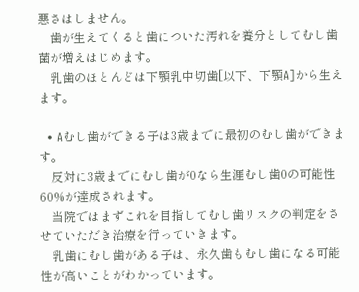悪さはしません。
    歯が生えてくると歯についた汚れを養分としてむし歯菌が増えはじめます。
    乳歯のほとんどは下顎乳中切歯[以下、下顎A]から生えます。

  • Aむし歯ができる子は3歳までに最初のむし歯ができます。
    反対に3歳までにむし歯が0なら生涯むし歯0の可能性60%が達成されます。
    当院ではまずこれを目指してむし歯リスクの判定をさせていただき治療を行っていきます。
    乳歯にむし歯がある子は、永久歯もむし歯になる可能性が高いことがわかっています。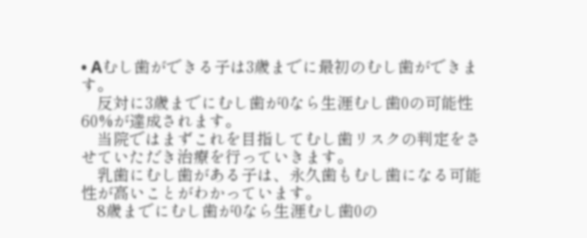• Aむし歯ができる子は3歳までに最初のむし歯ができます。
    反対に3歳までにむし歯が0なら生涯むし歯0の可能性60%が達成されます。
    当院ではまずこれを目指してむし歯リスクの判定をさせていただき治療を行っていきます。
    乳歯にむし歯がある子は、永久歯もむし歯になる可能性が高いことがわかっています。
    8歳までにむし歯が0なら生涯むし歯0の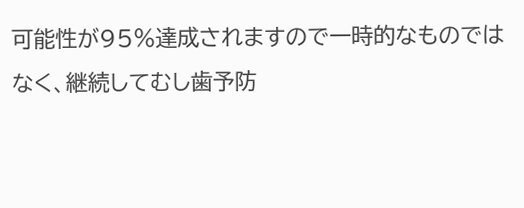可能性が95%達成されますので一時的なものではなく、継続してむし歯予防